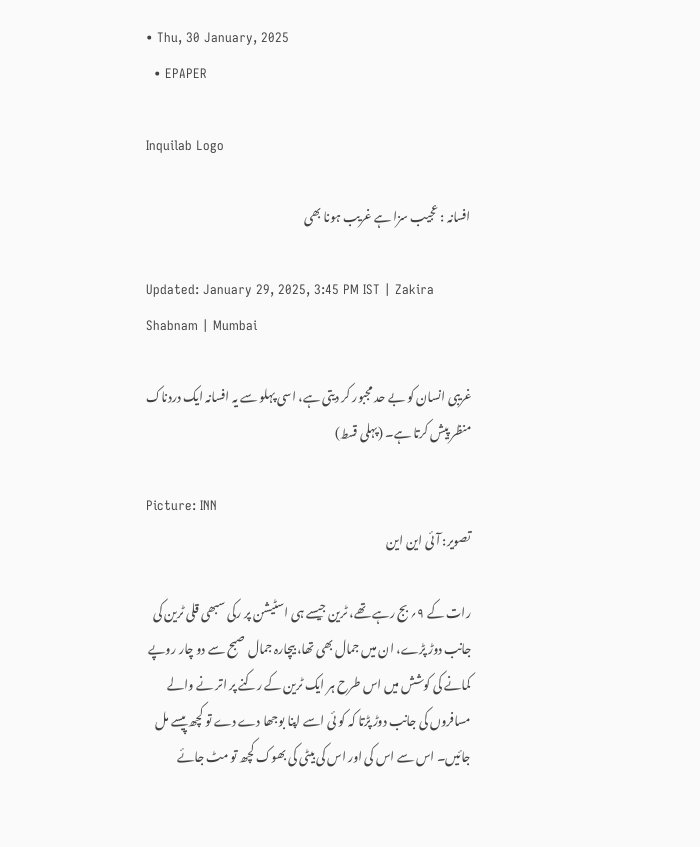• Thu, 30 January, 2025
  • EPAPER

Inquilab Logo

افسانہ : عجیب سزا ہے غریب ہونا بھی

Updated: January 29, 2025, 3:45 PM IST | Zakira Shabnam | Mumbai

غریبی انسان کو بے حد مجبور کر دیتی ہے، اسی پہلو سے یہ افسانہ ایک دردناک منظر پیش کرتا ہے۔ (پہلی قسط)

Picture: INN
تصویر: آئی این این

رات کے ۹؍ بج رہے تھے، ٹرین جیسے ہی اسٹیشن پر رکی سبھی قلی ٹرین کی جانب دوڑ پڑے، ان میں جمال بھی تھا، بیچارہ جمال صبح سے دو چار روپے کمانے کی کوشش میں اس طرح ہر ایک ٹرین کے رکنے پر اتر نے والے مسافروں کی جانب دوڑ پڑتا کہ کو ئی اسے اپنا بوجھا دے دے تو کچھ پیسے مل جائیں۔ اس سے اس کی اور اس کی بیٹی کی بھوک کچھ تو مٹ جائے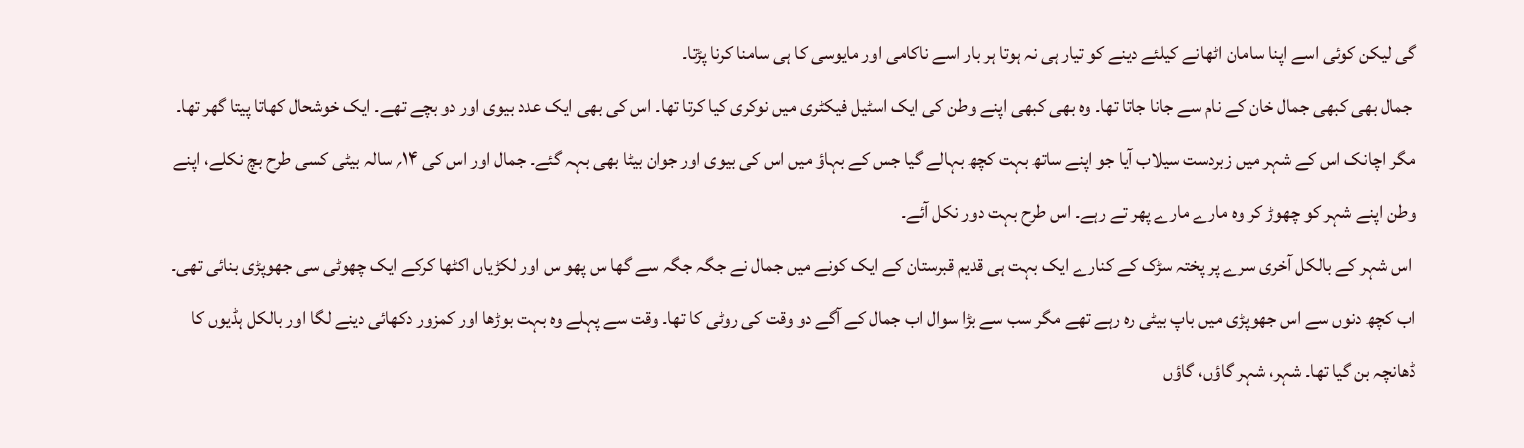گی لیکن کوئی اسے اپنا سامان اٹھانے کیلئے دینے کو تیار ہی نہ ہوتا ہر بار اسے ناکامی اور مایوسی کا ہی سامنا کرنا پڑتا۔
 جمال بھی کبھی جمال خان کے نام سے جانا جاتا تھا۔ وہ بھی کبھی اپنے وطن کی ایک اسٹیل فیکٹری میں نوکری کیا کرتا تھا۔ اس کی بھی ایک عدد بیوی اور دو بچے تھے۔ ایک خوشحال کھاتا پیتا گھر تھا۔ مگر اچانک اس کے شہر میں زبردست سیلاب آیا جو اپنے ساتھ بہت کچھ بہالے گیا جس کے بہاؤ میں اس کی بیوی اور جوان بیٹا بھی بہہ گئے۔ جمال اور اس کی ۱۴؍ سالہ بیٹی کسی طرح بچ نکلے، اپنے وطن اپنے شہر کو چھوڑ کر وہ مارے مارے پھر تے رہے۔ اس طرح بہت دور نکل آئے۔
 اس شہر کے بالکل آخری سرے پر پختہ سڑک کے کنارے ایک بہت ہی قدیم قبرستان کے ایک کونے میں جمال نے جگہ جگہ سے گھا س پھو س اور لکڑیاں اکٹھا کرکے ایک چھوٹی سی جھوپڑی بنائی تھی۔ اب کچھ دنوں سے اس جھوپڑی میں باپ بیٹی رہ رہے تھے مگر سب سے بڑا سوال اب جمال کے آگے دو وقت کی روٹی کا تھا۔ وقت سے پہلے وہ بہت بوڑھا اور کمزور دکھائی دینے لگا اور بالکل ہڈیوں کا ڈھانچہ بن گیا تھا۔ شہر، شہر گاؤں، گاؤں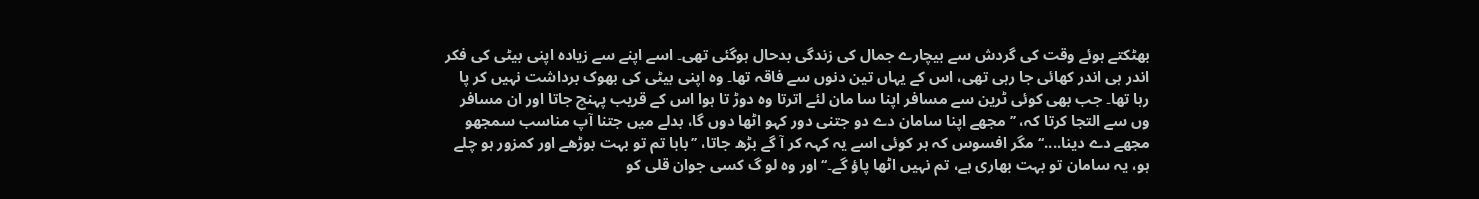بھٹکتے ہوئے وقت کی گردش سے بیچارے جمال کی زندگی بدحال ہوگئی تھی۔ اسے اپنے سے زیادہ اپنی بیٹی کی فکر اندر ہی اندر کھائی جا رہی تھی، اس کے یہاں تین دنوں سے فاقہ تھا۔ وہ اپنی بیٹی کی بھوک برداشت نہیں کر پا رہا تھا۔ جب بھی کوئی ٹرین سے مسافر اپنا سا مان لئے اترتا وہ دوڑ تا ہوا اس کے قریب پہنچ جاتا اور ان مسافر وں سے التجا کرتا کہ، ’’مجھے اپنا سامان دے دو جتنی دور کہو اٹھا دوں گا، بدلے میں جتنا آپ مناسب سمجھو مجھے دے دینا....‘‘ مگر افسوس کہ ہر کوئی اسے یہ کہہ کر آ گے بڑھ جاتا، ’’بابا تم تو بہت بوڑھے اور کمزور ہو چلے ہو، یہ سامان تو بہت بھاری ہے، تم نہیں اٹھا پاؤ گے۔‘‘ اور وہ لو گ کسی جوان قلی کو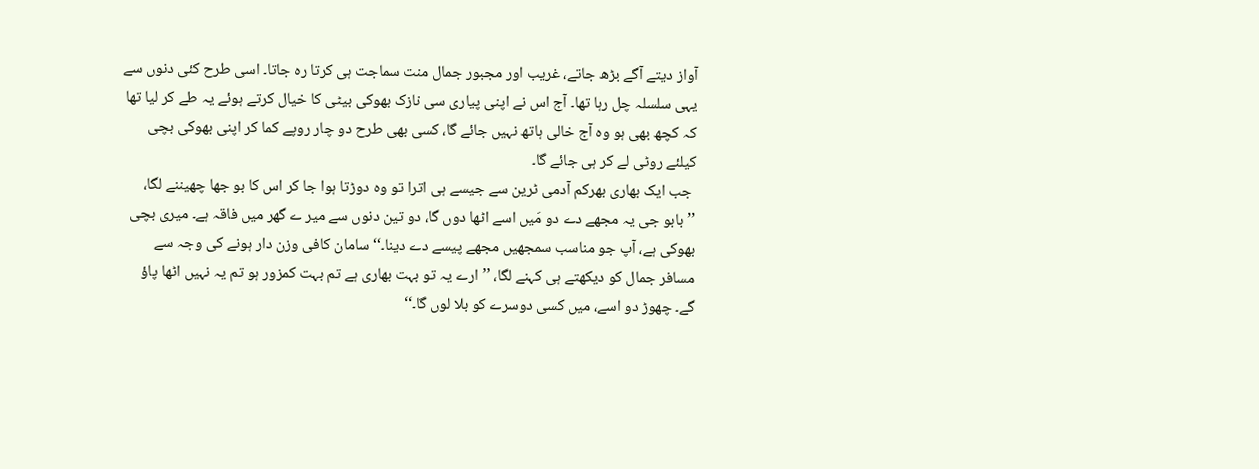آواز دیتے آگے بڑھ جاتے، غریب اور مجبور جمال منت سماجت ہی کرتا رہ جاتا۔ اسی طرح کئی دنوں سے یہی سلسلہ چل رہا تھا۔ آج اس نے اپنی پیاری سی نازک بھوکی بیٹی کا خیال کرتے ہوئے یہ طے کر لیا تھا کہ کچھ بھی ہو وہ آج خالی ہاتھ نہیں جائے گا، کسی بھی طرح دو چار روپے کما کر اپنی بھوکی بچی کیلئے روٹی لے کر ہی جائے گا۔
 جب ایک بھاری بھرکم آدمی ٹرین سے جیسے ہی اترا تو وہ دوڑتا ہوا جا کر اس کا بو جھا چھیننے لگا، ’’بابو جی یہ مجھے دے دو مَیں اسے اٹھا دوں گا، دو تین دنوں سے میر ے گھر میں فاقہ ہے۔ میری بچی بھوکی ہے، آپ جو مناسب سمجھیں مجھے پیسے دے دینا۔‘‘ سامان کافی وزن دار ہونے کی وجہ سے مسافر جمال کو دیکھتے ہی کہنے لگا، ’’ارے یہ تو بہت بھاری ہے تم بہت کمزور ہو تم یہ نہیں اٹھا پاؤ گے۔ چھوڑ دو اسے، میں کسی دوسرے کو بلا لوں گا۔‘‘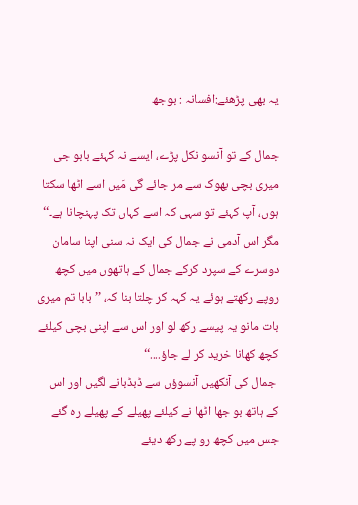یہ بھی پڑھئے:افسانہ : بوجھ

جمال کے تو آنسو نکل پڑے، ایسے نہ کہئے بابو جی میری بچی بھوک سے مر جائے گی مَیں اسے اٹھا سکتا ہوں، آپ کہئے تو سہی کہ اسے کہاں تک پہنچانا ہے۔‘‘ مگر اس آدمی نے جمال کی ایک نہ سنی اپنا سامان دوسرے کے سپرد کرکے جمال کے ہاتھوں میں کچھ روپے رکھتے ہوئے یہ کہہ کر چلتا بنا کہ، ’’بابا تم میری بات مانو یہ پیسے رکھ لو اور اس سے اپنی بچی کیلئے کچھ کھانا خرید کر لے جاؤ....‘‘
 جمال کی آنکھیں آنسوؤں سے ڈبڈبانے لگیں اور اس کے ہاتھ بو جھا اٹھا نے کیلئے پھیلے کے پھیلے رہ گئے جس میں کچھ رو پے رکھ دیئے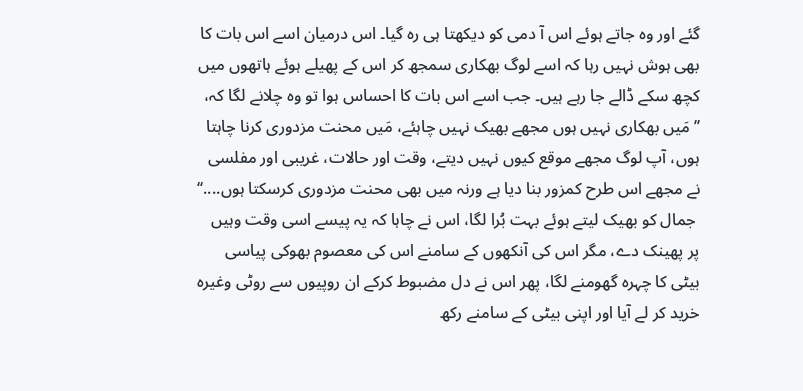گئے اور وہ جاتے ہوئے اس آ دمی کو دیکھتا ہی رہ گیا۔ اس درمیان اسے اس بات کا بھی ہوش نہیں رہا کہ اسے لوگ بھکاری سمجھ کر اس کے پھیلے ہوئے ہاتھوں میں کچھ سکے ڈالے جا رہے ہیں۔ جب اسے اس بات کا احساس ہوا تو وہ چلانے لگا کہ، ’’مَیں بھکاری نہیں ہوں مجھے بھیک نہیں چاہئے، مَیں محنت مزدوری کرنا چاہتا ہوں، آپ لوگ مجھے موقع کیوں نہیں دیتے، وقت اور حالات، غریبی اور مفلسی نے مجھے اس طرح کمزور بنا دیا ہے ورنہ میں بھی محنت مزدوری کرسکتا ہوں....‘‘
 جمال کو بھیک لیتے ہوئے بہت بُرا لگا، اس نے چاہا کہ یہ پیسے اسی وقت وہیں پر پھینک دے، مگر اس کی آنکھوں کے سامنے اس کی معصوم بھوکی پیاسی بیٹی کا چہرہ گھومنے لگا، پھر اس نے دل مضبوط کرکے ان روپیوں سے روٹی وغیرہ خرید کر لے آیا اور اپنی بیٹی کے سامنے رکھ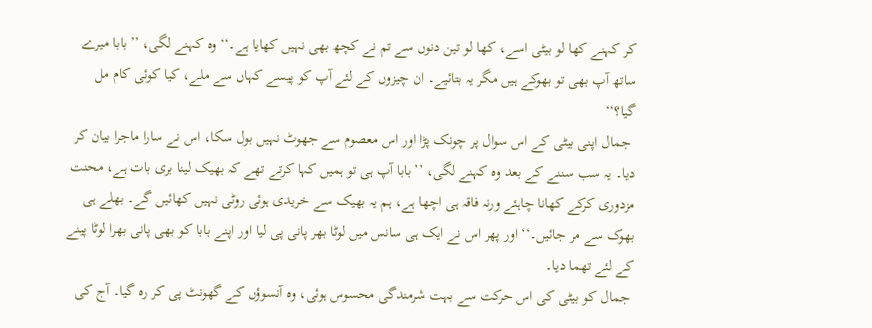کر کہنے کھا لو بیٹی اسے، کھا لو تین دنوں سے تم نے کچھ بھی نہیں کھایا ہے۔‘‘ وہ کہنے لگی، ’’بابا میرے ساتھ آپ بھی تو بھوکے ہیں مگر یہ بتائیے۔ ان چیزوں کے لئے آپ کو پیسے کہاں سے ملے، کیا کوئی کام مل گیا؟‘‘
 جمال اپنی بیٹی کے اس سوال پر چونک پڑا اور اس معصوم سے جھوٹ نہیں بول سکا، اس نے سارا ماجرا بیان کر دیا۔ یہ سب سننے کے بعد وہ کہنے لگی، ’’بابا آپ ہی تو ہمیں کہا کرتے تھے کہ بھیک لینا بری بات ہے، محنت مزدوری کرکے کھانا چاہئے ورنہ فاقہ ہی اچھا ہے، ہم یہ بھیک سے خریدی ہوئی روٹی نہیں کھائیں گے۔ بھلے ہی بھوک سے مر جائیں۔‘‘ اور پھر اس نے ایک ہی سانس میں لوٹا بھر پانی پی لیا اور اپنے بابا کو بھی پانی بھرا لوٹا پینے کے لئے تھما دیا۔
 جمال کو بیٹی کی اس حرکت سے بہت شرمندگی محسوس ہوئی، وہ آنسوؤں کے گھونٹ پی کر رہ گیا۔ آج کی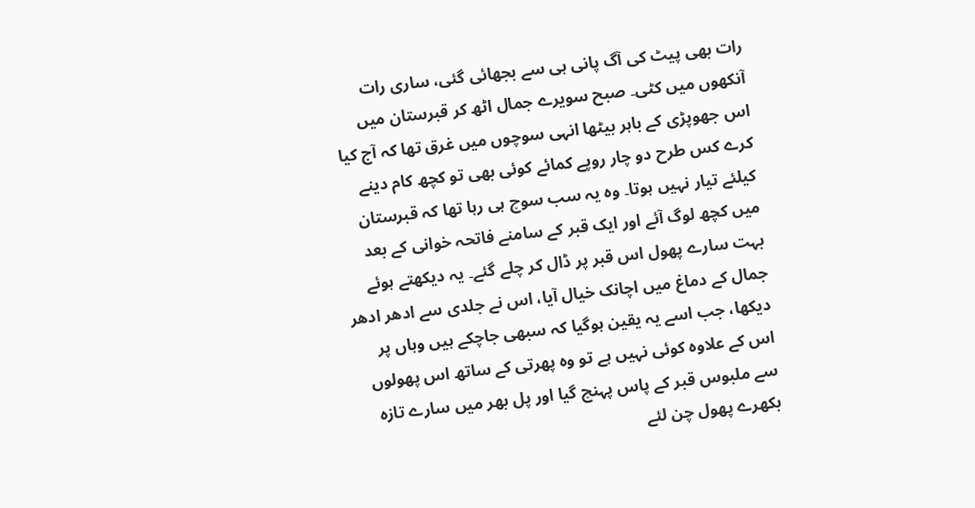رات بھی پیٹ کی آگ پانی ہی سے بجھائی گئی، ساری رات آنکھوں میں کٹی۔ صبح سویرے جمال اٹھ کر قبرستان میں اس جھوپڑی کے باہر بیٹھا انہی سوچوں میں غرق تھا کہ آج کیا کرے کس طرح دو چار روپے کمائے کوئی بھی تو کچھ کام دینے کیلئے تیار نہیں ہوتا۔ وہ یہ سب سوچ ہی رہا تھا کہ قبرستان میں کچھ لوگ آئے اور ایک قبر کے سامنے فاتحہ خوانی کے بعد بہت سارے پھول اس قبر پر ڈال کر چلے گئے۔ یہ دیکھتے ہوئے جمال کے دماغ میں اچانک خیال آیا، اس نے جلدی سے ادھر ادھر دیکھا، جب اسے یہ یقین ہوگیا کہ سبھی جاچکے ہیں وہاں پر اس کے علاوہ کوئی نہیں ہے تو وہ پھرتی کے ساتھ اس پھولوں سے ملبوس قبر کے پاس پہنچ گیا اور پل بھر میں سارے تازہ بکھرے پھول چن لئے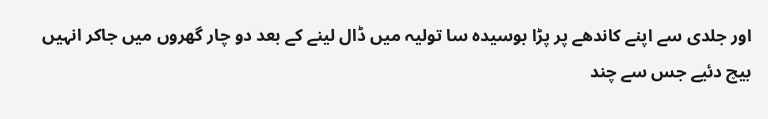اور جلدی سے اپنے کاندھے پر پڑا بوسیدہ سا تولیہ میں ڈال لینے کے بعد دو چار گھروں میں جاکر انہیں بیچ دئیے جس سے چند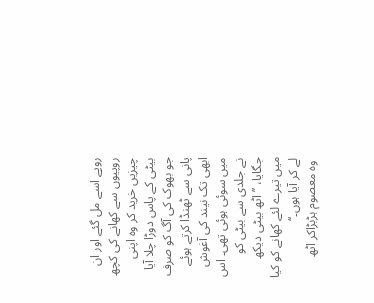روپے اسے مل گئے اور ان روپیوں سے کھانے کی کچھ چیزیں خرید کر وہ اپنی بیٹی کے پاس دوڑا چلا آیا جو بھوک کی آگ کو صرف پانی سے ٹھنڈا کرتے ہوئے ابھی تک نیند کی آغوش میں سوئی ہوئی تھی۔ اس نے جلدی سے بیٹی کو جگایا، ’’اٹھ بیٹی دیکھ میں تیرے لئے کھانے کو کیا لے کر آیا ہوں۔‘‘
 وہ معصوم ہڑبڑاکر اٹھ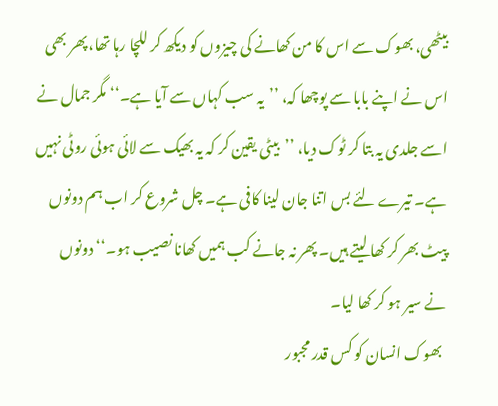بیٹھی، بھوک سے اس کا من کھانے کی چیزوں کو دیکھ کر للچا رہا تھا، پھر بھی اس نے اپنے بابا سے پوچھا کہ، ’’یہ سب کہاں سے آیا ہے۔‘‘ مگر جمال نے اسے جلدی یہ بتا کر ٹوک دیا، ’’بیٹی یقین کر کہ یہ بھیک سے لائی ہوئی روٹی نہیں ہے۔ تیرے لئے بس اتنا جان لینا کافی ہے۔ چل شروع کر اب ہم دونوں پیٹ بھر کر کھا لیتے ہیں۔ پھر نہ جانے کب ہمیں کھانا نصیب ہو۔‘‘ دونوں نے سیر ہو کر کھا لیا۔
 بھوک انسان کو کس قدر مجبور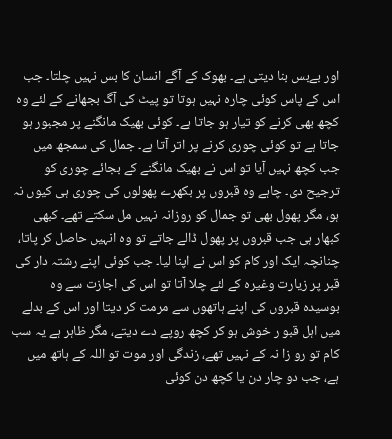اور بےبس بنا دیتی ہے۔ بھوک کے آگے انسان کا بس نہیں چلتا۔ جب اس کے پاس کوئی چارہ نہیں ہوتا تو پیٹ کی آگ بجھانے کے لئے وہ کچھ بھی کرنے کو تیار ہو جاتا ہے۔ کوئی بھیک مانگنے پر مجبور ہو جاتا ہے تو کوئی چوری کرنے پر اتر آتا ہے۔ جمال کی سمجھ میں جب کچھ نہیں آیا تو اس نے بھیک مانگنے کے بجائے چوری کو ترجیح دی۔ چاہے وہ قبروں پر بکھرے پھولوں کی چوری ہی کیوں نہ ہو، مگر پھول بھی تو جمال کو روزانہ نہیں مل سکتے تھے۔ کبھی کبھار ہی جب قبروں پر پھول ڈالے جاتے تو وہ انہیں حاصل کر پاتا، چنانچہ ایک اور کام کو اس نے اپنا لیا۔ جب کوئی اپنے رشتہ دار کی قبر پر زیارت وغیرہ کے لئے چلا آتا تو اس کی اجازت سے وہ بوسیدہ قبروں کی اپنے ہاتھوں سے مرمت کر دیتا اور اس کے بدلے میں اہل قبو ر خوش ہو کر کچھ روپے دے دیتے، مگر ظاہر ہے یہ سب کام تو رو زا نہ کے نہیں تھے، زندگی اور موت تو اللہ کے ہاتھ میں ہے، جب دو چار دن یا کچھ دن کوئی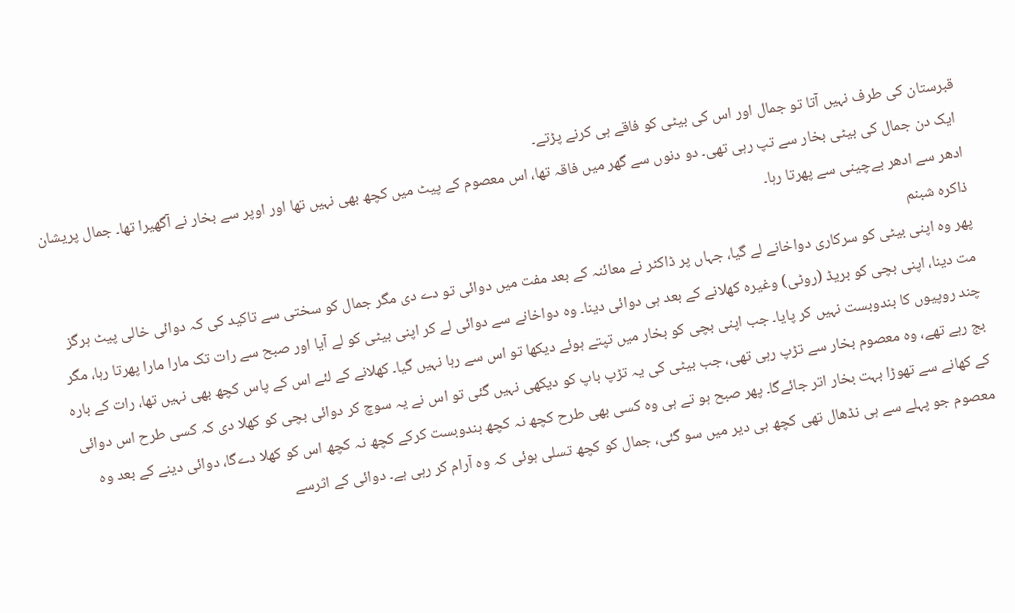قبرستان کی طرف نہیں آتا تو جمال اور اس کی بیٹی کو فاقے ہی کرنے پڑتے۔
 ایک دن جمال کی بیٹی بخار سے تپ رہی تھی۔ دو دنوں سے گھر میں فاقہ تھا، اس معصوم کے پیٹ میں کچھ بھی نہیں تھا اور اوپر سے بخار نے آگھیرا تھا۔ جمال پریشان ادھر سے ادھر بےچینی سے پھرتا رہا۔
ذاکرہ شبنم
پھر وہ اپنی بیٹی کو سرکاری دواخانے لے گیا، جہاں پر ڈاکٹر نے معائنہ کے بعد مفت میں دوائی تو دے دی مگر جمال کو سختی سے تاکید کی کہ دوائی خالی پیٹ ہرگز مت دینا، اپنی بچی کو بریڈ (روٹی) وغیرہ کھلانے کے بعد ہی دوائی دینا۔ وہ دواخانے سے دوائی لے کر اپنی بیٹی کو لے آیا اور صبح سے رات تک مارا مارا پھرتا رہا، مگر چند روپیوں کا بندوبست نہیں کر پایا۔ جب اپنی بچی کو بخار میں تپتے ہوئے دیکھا تو اس سے رہا نہیں گیا۔ کھلانے کے لئے اس کے پاس کچھ بھی نہیں تھا، رات کے بارہ بج رہے تھے، وہ معصوم بخار سے تڑپ رہی تھی، جب بیٹی کی یہ تڑپ باپ کو دیکھی نہیں گئی تو اس نے یہ سوچ کر دوائی بچی کو کھلا دی کہ کسی طرح اس دوائی کے کھانے سے تھوڑا بہت بخار اتر جائےگا۔ پھر صبح ہو تے ہی وہ کسی بھی طرح کچھ نہ کچھ بندوبست کرکے کچھ نہ کچھ اس کو کھلا دےگا، دوائی دینے کے بعد وہ معصوم جو پہلے سے ہی نڈھال تھی کچھ ہی دیر میں سو گئی، جمال کو کچھ تسلی ہوئی کہ وہ آرام کر رہی ہے۔ دوائی کے اثرسے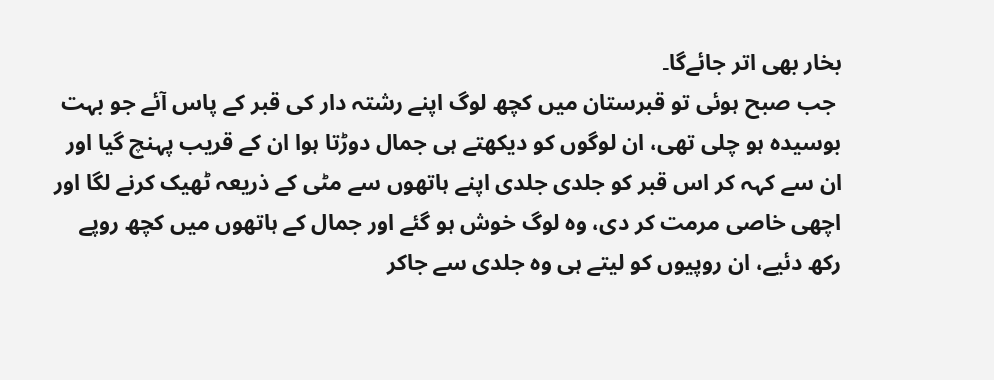بخار بھی اتر جائےگا۔
 جب صبح ہوئی تو قبرستان میں کچھ لوگ اپنے رشتہ دار کی قبر کے پاس آئے جو بہت بوسیدہ ہو چلی تھی، ان لوگوں کو دیکھتے ہی جمال دوڑتا ہوا ان کے قریب پہنچ گیا اور ان سے کہہ کر اس قبر کو جلدی جلدی اپنے ہاتھوں سے مٹی کے ذریعہ ٹھیک کرنے لگا اور اچھی خاصی مرمت کر دی، وہ لوگ خوش ہو گئے اور جمال کے ہاتھوں میں کچھ روپے رکھ دئیے، ان روپیوں کو لیتے ہی وہ جلدی سے جاکر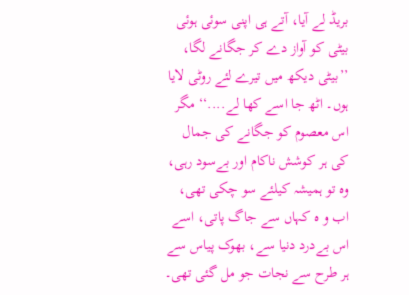بریڈ لے آیا، آتے ہی اپنی سوئی ہوئی بیٹی کو آواز دے کر جگانے لگا، ’’بیٹی دیکھ میں تیرے لئے روٹی لایا ہوں۔ اٹھ جا اسے کھا لے....‘‘ مگر اس معصوم کو جگانے کی جمال کی ہر کوشش ناکام اور بےسود رہی، وہ تو ہمیشہ کیلئے سو چکی تھی، اب و ہ کہاں سے جاگ پاتی، اسے اس بےدرد دنیا سے، بھوک پیاس سے ہر طرح سے نجات جو مل گئی تھی۔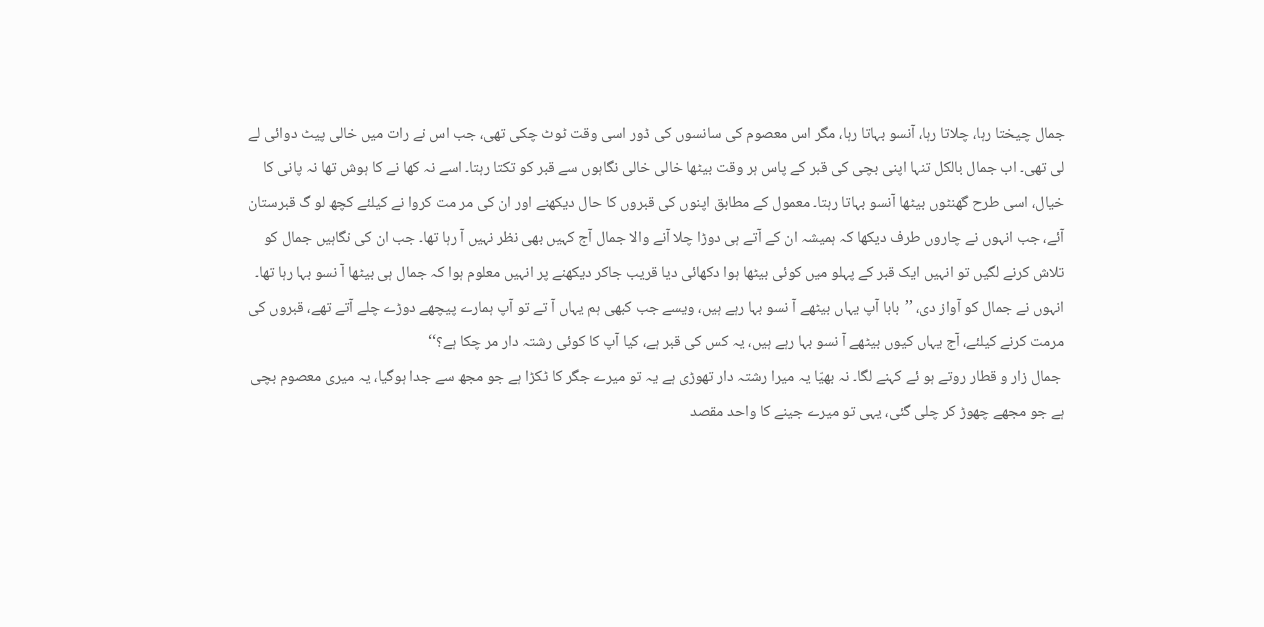جمال چیختا رہا، چلاتا رہا، آنسو بہاتا رہا، مگر اس معصوم کی سانسوں کی ڈور اسی وقت ٹوٹ چکی تھی، جب اس نے رات میں خالی پیٹ دوائی لے لی تھی۔ اب جمال بالکل تنہا اپنی بچی کی قبر کے پاس ہر وقت بیٹھا خالی خالی نگاہوں سے قبر کو تکتا رہتا۔ اسے نہ کھا نے کا ہوش تھا نہ پانی کا خیال، اسی طرح گھنٹوں بیٹھا آنسو بہاتا رہتا۔ معمول کے مطابق اپنوں کی قبروں کا حال دیکھنے اور ان کی مر مت کروا نے کیلئے کچھ لو گ قبرستان آئے، جب انہوں نے چاروں طرف دیکھا کہ ہمیشہ ان کے آتے ہی دوڑا چلا آنے والا جمال آج کہیں بھی نظر نہیں آ رہا تھا۔ جب ان کی نگاہیں جمال کو تلاش کرنے لگیں تو انہیں ایک قبر کے پہلو میں کوئی بیٹھا ہوا دکھائی دیا قریب جاکر دیکھنے پر انہیں معلوم ہوا کہ جمال ہی بیٹھا آ نسو بہا رہا تھا۔ انہوں نے جمال کو آواز دی، ’’بابا آپ یہاں بیٹھے آ نسو بہا رہے ہیں، ویسے جب کبھی ہم یہاں آ تے تو آپ ہمارے پیچھے دوڑے چلے آتے تھے، قبروں کی مرمت کرنے کیلئے، آج یہاں کیوں بیٹھے آ نسو بہا رہے ہیں، یہ کس کی قبر ہے، کیا آپ کا کوئی رشتہ دار مر چکا ہے؟‘‘
 جمال زار و قطار روتے ہو ئے کہنے لگا۔ نہ بھیّا یہ میرا رشتہ دار تھوڑی ہے یہ تو میرے جگر کا ٹکڑا ہے جو مجھ سے جدا ہوگیا، یہ میری معصوم بچی ہے جو مجھے چھوڑ کر چلی گئی، یہی تو میرے جینے کا واحد مقصد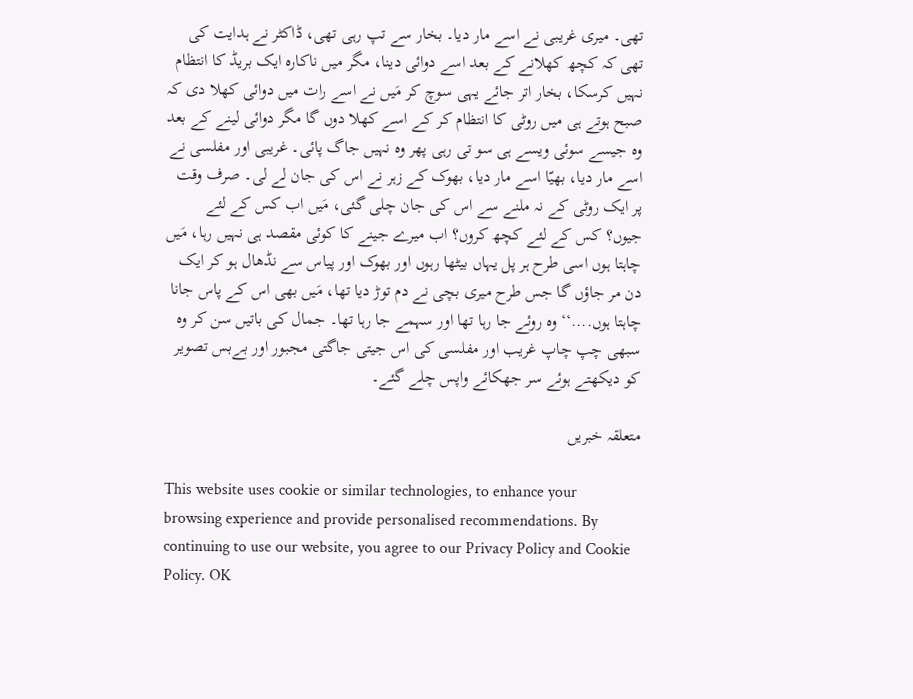تھی۔ میری غریبی نے اسے مار دیا۔ بخار سے تپ رہی تھی، ڈاکٹر نے ہدایت کی تھی کہ کچھ کھلانے کے بعد اسے دوائی دینا، مگر میں ناکارہ ایک بریڈ کا انتظام نہیں کرسکا، بخار اتر جائے یہی سوچ کر مَیں نے اسے رات میں دوائی کھلا دی کہ صبح ہوتے ہی میں روٹی کا انتظام کر کے اسے کھلا دوں گا مگر دوائی لینے کے بعد وہ جیسے سوئی ویسے ہی سو تی رہی پھر وہ نہیں جاگ پائی۔ غریبی اور مفلسی نے اسے مار دیا، بھیّا اسے مار دیا، بھوک کے زہر نے اس کی جان لے لی۔ صرف وقت پر ایک روٹی کے نہ ملنے سے اس کی جان چلی گئی، مَیں اب کس کے لئے جیوں؟ کس کے لئے کچھ کروں؟ اب میرے جینے کا کوئی مقصد ہی نہیں رہا، مَیں چاہتا ہوں اسی طرح ہر پل یہاں بیٹھا رہوں اور بھوک اور پیاس سے نڈھال ہو کر ایک دن مر جاؤں گا جس طرح میری بچی نے دم توڑ دیا تھا، مَیں بھی اس کے پاس جانا چاہتا ہوں....‘‘ وہ روئے جا رہا تھا اور سہمے جا رہا تھا۔ جمال کی باتیں سن کر وہ سبھی چپ چاپ غریب اور مفلسی کی اس جیتی جاگتی مجبور اور بےبس تصویر کو دیکھتے ہوئے سر جھکائے واپس چلے گئے۔

متعلقہ خبریں

This website uses cookie or similar technologies, to enhance your browsing experience and provide personalised recommendations. By continuing to use our website, you agree to our Privacy Policy and Cookie Policy. OK